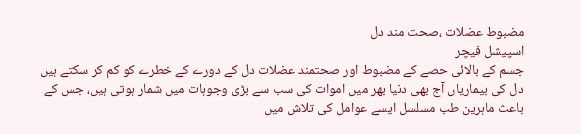مضبوط عضلات ،صحت مند دل
اسپیشل فیچر
جسم کے بالائی حصے کے مضبوط اور صحتمند عضلات دل کے دورے کے خطرے کو کم کر سکتے ہیں
دل کی بیماریاں آج بھی دنیا بھر میں اموات کی سب سے بڑی وجوہات میں شمار ہوتی ہیں، جس کے باعث ماہرین طب مسلسل ایسے عوامل کی تلاش میں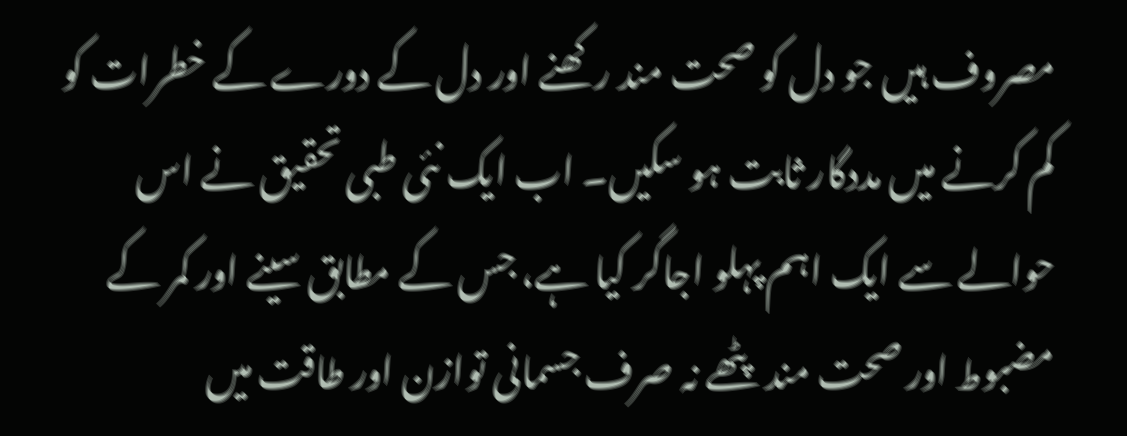مصروف ہیں جو دل کو صحت مند رکھنے اور دل کے دورے کے خطرات کو کم کرنے میں مددگار ثابت ہو سکیں۔ اب ایک نئی طبی تحقیق نے اس حوالے سے ایک اہم پہلو اجاگر کیا ہے، جس کے مطابق سینے اور کمر کے مضبوط اور صحت مند پٹھے نہ صرف جسمانی توازن اور طاقت میں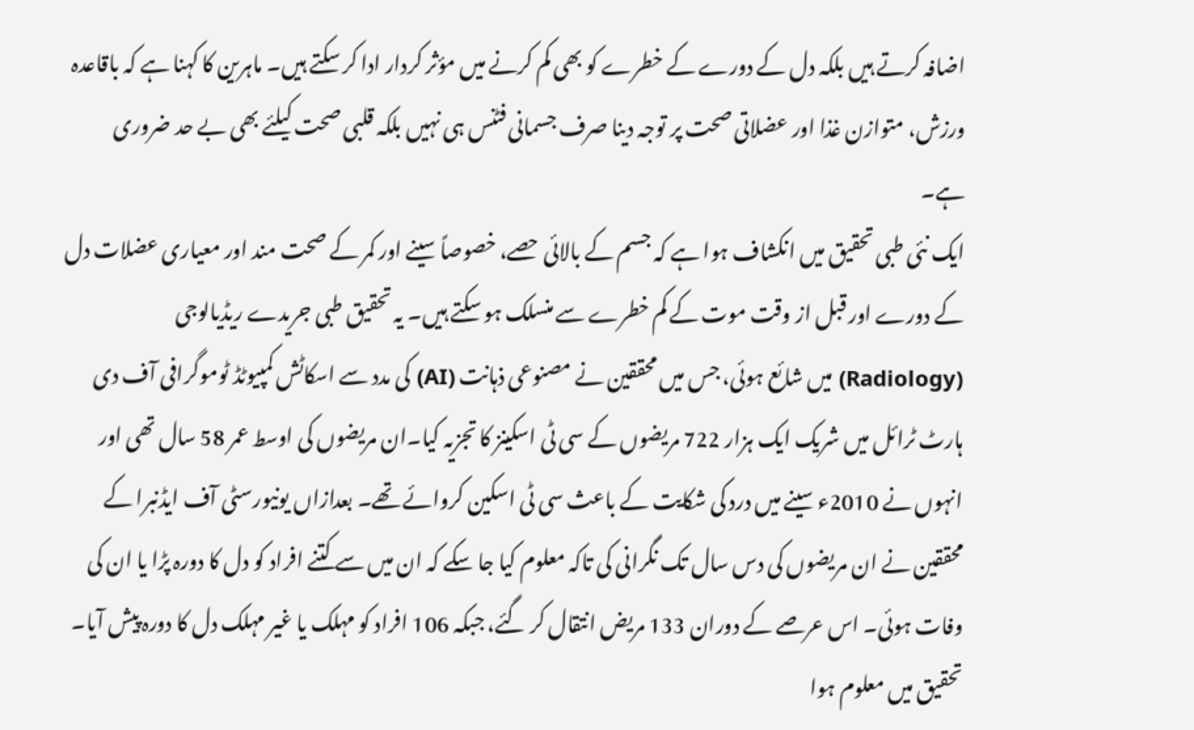اضافہ کرتے ہیں بلکہ دل کے دورے کے خطرے کو بھی کم کرنے میں مؤثر کردار ادا کر سکتے ہیں۔ ماہرین کا کہنا ہے کہ باقاعدہ ورزش، متوازن غذا اور عضلاتی صحت پر توجہ دینا صرف جسمانی فٹنس ہی نہیں بلکہ قلبی صحت کیلئے بھی بے حد ضروری ہے۔
ایک نئی طبی تحقیق میں انکشاف ہوا ہے کہ جسم کے بالائی حصے، خصوصاً سینے اور کمر کے صحت مند اور معیاری عضلات دل کے دورے اور قبل از وقت موت کے کم خطرے سے منسلک ہو سکتے ہیں۔ یہ تحقیق طبی جریدے ریڈیالوجی (Radiology) میں شائع ہوئی، جس میں محققین نے مصنوعی ذہانت (AI) کی مدد سے اسکاٹش کمپیوٹڈ ٹوموگرافی آف دی ہارٹ ٹرائل میں شریک ایک ہزار 722 مریضوں کے سی ٹی اسکینز کا تجزیہ کیا۔ان مریضوں کی اوسط عمر 58 سال تھی اور انہوں نے 2010ء سینے میں درد کی شکایت کے باعث سی ٹی اسکین کروائے تھے۔ بعدازاں یونیورسٹی آف ایڈنبرا کے محققین نے ان مریضوں کی دس سال تک نگرانی کی تاکہ معلوم کیا جا سکے کہ ان میں سے کتنے افراد کو دل کا دورہ پڑا یا ان کی وفات ہوئی۔ اس عرصے کے دوران 133 مریض انتقال کر گئے، جبکہ 106 افراد کو مہلک یا غیر مہلک دل کا دورہ پیش آیا۔
تحقیق میں معلوم ہوا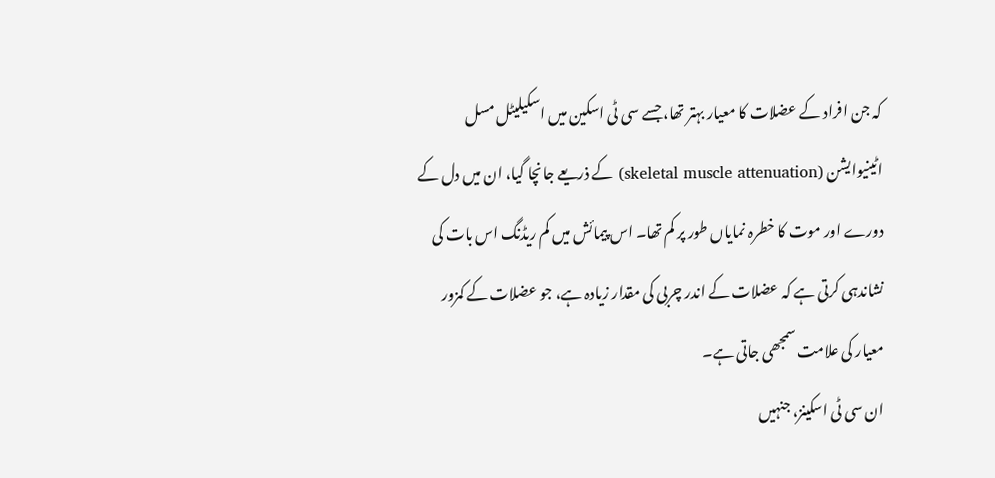کہ جن افراد کے عضلات کا معیار بہتر تھا، جسے سی ٹی اسکین میں اسکیلیٹل مسل اٹینیوایشن (skeletal muscle attenuation) کے ذریعے جانچا گیا، ان میں دل کے دورے اور موت کا خطرہ نمایاں طور پر کم تھا۔ اس پیمائش میں کم ریڈنگ اس بات کی نشاندہی کرتی ہے کہ عضلات کے اندر چربی کی مقدار زیادہ ہے، جو عضلات کے کمزور معیار کی علامت سمجھی جاتی ہے۔
ان سی ٹی اسکینز، جنہیں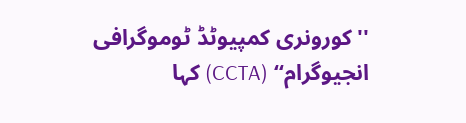''کورونری کمپیوٹڈ ٹوموگرافی انجیوگرام‘‘ (CCTA) کہا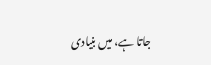جاتا ہے، میں بنیادی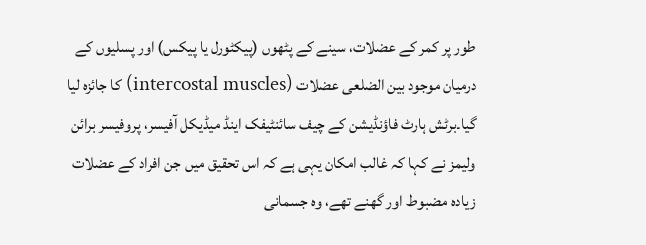طور پر کمر کے عضلات، سینے کے پٹھوں (پیکٹورل یا پیکس) اور پسلیوں کے درمیان موجود بین الضلعی عضلات (intercostal muscles) کا جائزہ لیا گیا۔برٹش ہارٹ فاؤنڈیشن کے چیف سائنٹیفک اینڈ میڈیکل آفیسر، پروفیسر برائن ولیمز نے کہا کہ غالب امکان یہی ہے کہ اس تحقیق میں جن افراد کے عضلات زیادہ مضبوط اور گھنے تھے، وہ جسمانی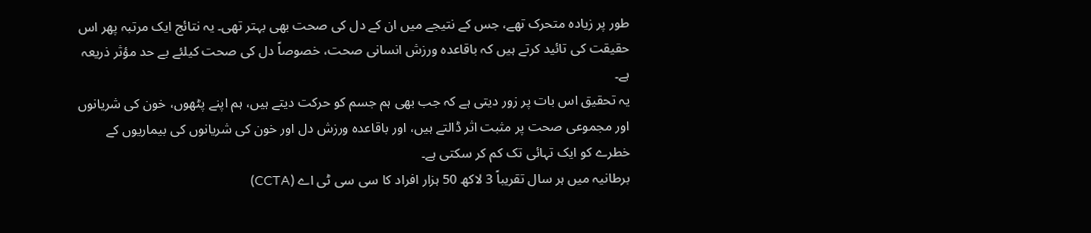طور پر زیادہ متحرک تھے، جس کے نتیجے میں ان کے دل کی صحت بھی بہتر تھی۔ یہ نتائج ایک مرتبہ پھر اس حقیقت کی تائید کرتے ہیں کہ باقاعدہ ورزش انسانی صحت، خصوصاً دل کی صحت کیلئے بے حد مؤثر ذریعہ ہے۔
یہ تحقیق اس بات پر زور دیتی ہے کہ جب بھی ہم جسم کو حرکت دیتے ہیں، ہم اپنے پٹھوں، خون کی شریانوں اور مجموعی صحت پر مثبت اثر ڈالتے ہیں، اور باقاعدہ ورزش دل اور خون کی شریانوں کی بیماریوں کے خطرے کو ایک تہائی تک کم کر سکتی ہے۔
برطانیہ میں ہر سال تقریباً 3 لاکھ 50 ہزار افراد کا سی سی ٹی اے (CCTA)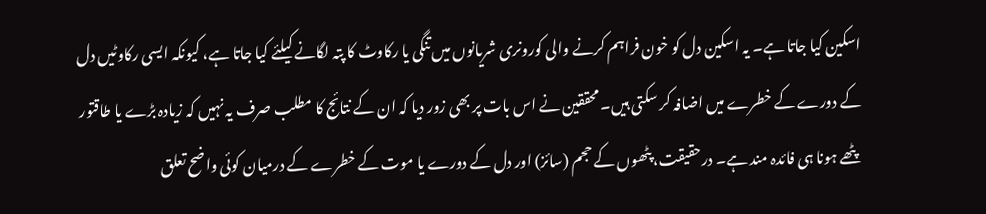اسکین کیا جاتا ہے۔ یہ اسکین دل کو خون فراہم کرنے والی کورونری شریانوں میں تنگی یا رکاوٹ کا پتہ لگانے کیلئے کیا جاتا ہے، کیونکہ ایسی رکاوٹیں دل کے دورے کے خطرے میں اضافہ کر سکتی ہیں۔ محققین نے اس بات پر بھی زور دیا کہ ان کے نتائج کا مطلب صرف یہ نہیں کہ زیادہ بڑے یا طاقتور پٹھے ہونا ہی فائدہ مند ہے۔ درحقیقت، پٹھوں کے حجم (سائز) اور دل کے دورے یا موت کے خطرے کے درمیان کوئی واضح تعلق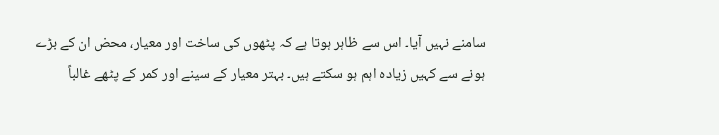سامنے نہیں آیا۔ اس سے ظاہر ہوتا ہے کہ پٹھوں کی ساخت اور معیار، محض ان کے بڑے ہونے سے کہیں زیادہ اہم ہو سکتے ہیں۔ بہتر معیار کے سینے اور کمر کے پٹھے غالباً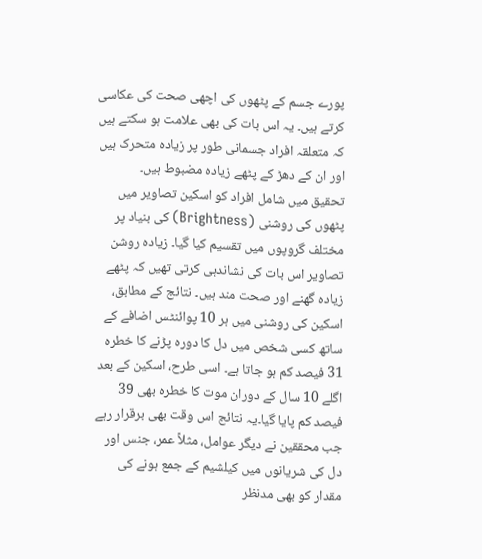پورے جسم کے پٹھوں کی اچھی صحت کی عکاسی کرتے ہیں۔ یہ اس بات کی بھی علامت ہو سکتے ہیں کہ متعلقہ افراد جسمانی طور پر زیادہ متحرک ہیں اور ان کے دھڑ کے پٹھے زیادہ مضبوط ہیں۔
تحقیق میں شامل افراد کو اسکین تصاویر میں پٹھوں کی روشنی (Brightness) کی بنیاد پر مختلف گروپوں میں تقسیم کیا گیا۔ زیادہ روشن تصاویر اس بات کی نشاندہی کرتی تھیں کہ پٹھے زیادہ گھنے اور صحت مند ہیں۔ نتائج کے مطابق، اسکین کی روشنی میں ہر 10 پوائنٹس اضافے کے ساتھ کسی شخص میں دل کا دورہ پڑنے کا خطرہ 31 فیصد کم ہو جاتا ہے۔ اسی طرح، اسکین کے بعد اگلے 10 سال کے دوران موت کا خطرہ بھی 39 فیصد کم پایا گیا۔یہ نتائج اس وقت بھی برقرار رہے جب محققین نے دیگر عوامل، مثلاً عمر، جنس اور دل کی شریانوں میں کیلشیم کے جمع ہونے کی مقدار کو بھی مدنظر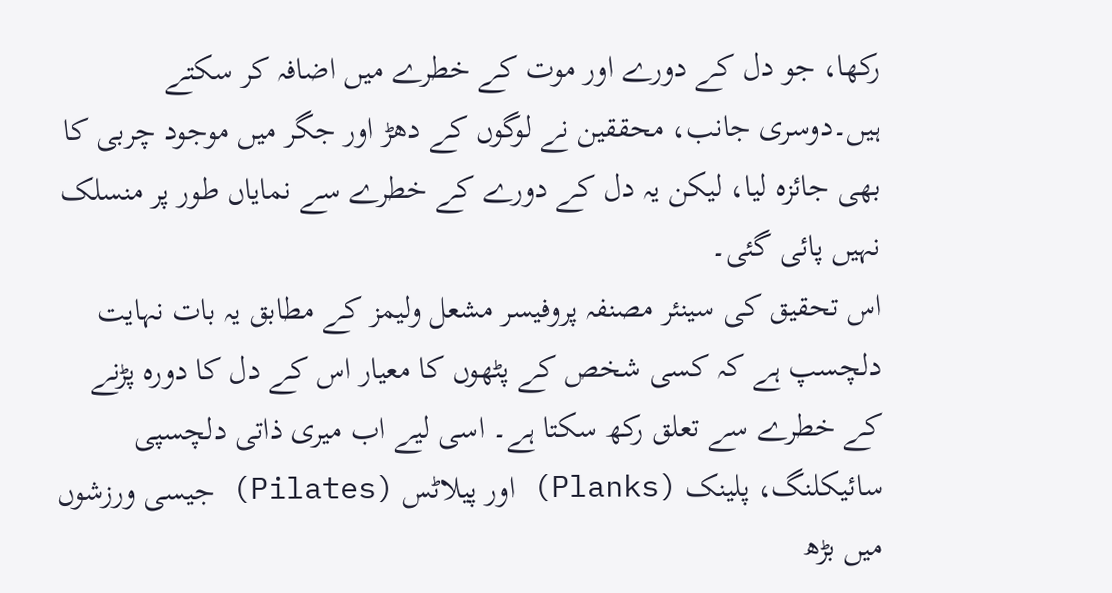رکھا، جو دل کے دورے اور موت کے خطرے میں اضافہ کر سکتے ہیں۔دوسری جانب، محققین نے لوگوں کے دھڑ اور جگر میں موجود چربی کا بھی جائزہ لیا، لیکن یہ دل کے دورے کے خطرے سے نمایاں طور پر منسلک نہیں پائی گئی۔
اس تحقیق کی سینئر مصنفہ پروفیسر مشعل ولیمز کے مطابق یہ بات نہایت دلچسپ ہے کہ کسی شخص کے پٹھوں کا معیار اس کے دل کا دورہ پڑنے کے خطرے سے تعلق رکھ سکتا ہے۔ اسی لیے اب میری ذاتی دلچسپی سائیکلنگ، پلینک (Planks) اور پیلاٹس (Pilates) جیسی ورزشوں میں بڑھ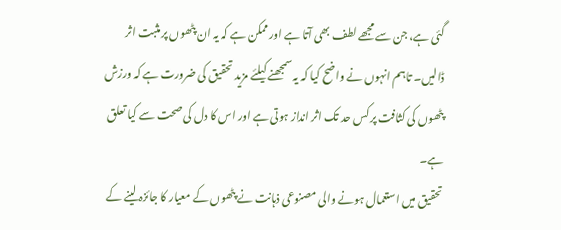گئی ہے، جن سے مجھے لطف بھی آتا ہے اور ممکن ہے کہ یہ ان پٹھوں پر مثبت اثر ڈالیں۔ تاہم انہوں نے واضح کیا کہ یہ سمجھنے کیلئے مزید تحقیق کی ضرورت ہے کہ ورزش پٹھوں کی کثافت پر کس حد تک اثر انداز ہوتی ہے اور اس کا دل کی صحت سے کیا تعلق ہے۔
تحقیق میں استعمال ہونے والی مصنوعی ذہانت نے پٹھوں کے معیار کا جائزہ لینے کے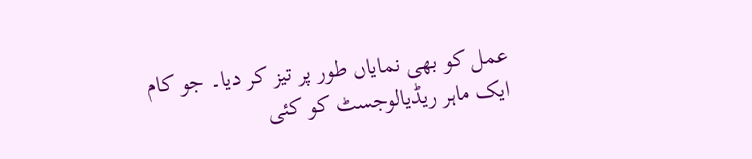عمل کو بھی نمایاں طور پر تیز کر دیا۔ جو کام ایک ماہر ریڈیالوجسٹ کو کئی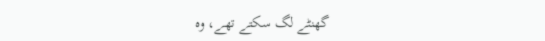گھنٹے لگ سکتے تھے، وہ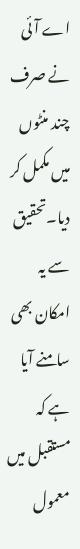اے آئی نے صرف چند منٹوں میں مکمل کر دیا۔تحقیق سے یہ امکان بھی سامنے آیا ہے کہ مستقبل میں معمول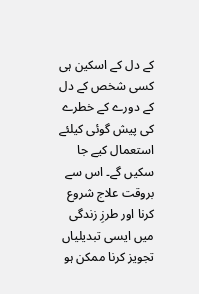کے دل کے اسکین ہی کسی شخص کے دل کے دورے کے خطرے کی پیش گوئی کیلئے استعمال کیے جا سکیں گے۔ اس سے بروقت علاج شروع کرنا اور طرزِ زندگی میں ایسی تبدیلیاں تجویز کرنا ممکن ہو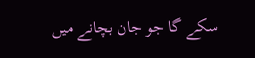سکے گا جو جان بچانے میں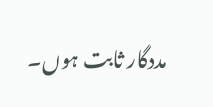مددگار ثابت ہوں۔